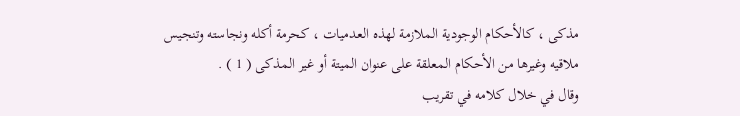مذكى ، كالأحكام الوجودية الملازمة لهذه العدميات ، كحرمة أكله ونجاسته وتنجيس
ملاقيه وغيرها من الأحكام المعلقة على عنوان الميتة أو غير المذكى ( 1 ) .
وقال في خلال كلامه في تقريب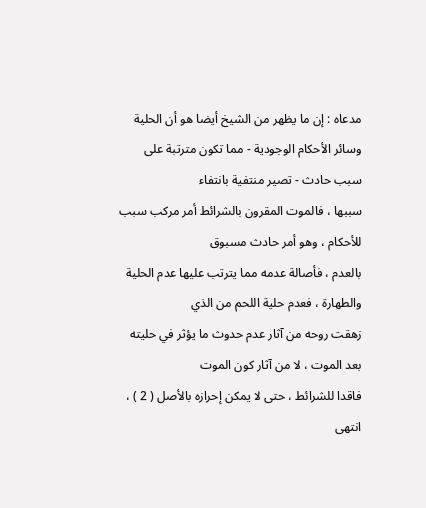مدعاه : إن ما يظهر من الشيخ أيضا هو أن الحلية
وسائر الأحكام الوجودية - مما تكون مترتبة على سبب حادث - تصير منتفية بانتفاء
سببها ، فالموت المقرون بالشرائط أمر مركب سبب للأحكام ، وهو أمر حادث مسبوق
بالعدم ، فأصالة عدمه مما يترتب عليها عدم الحلية والطهارة ، فعدم حلية اللحم من الذي
زهقت روحه من آثار عدم حدوث ما يؤثر في حليته بعد الموت ، لا من آثار كون الموت
فاقدا للشرائط ، حتى لا يمكن إحرازه بالأصل ( 2 ) ، انتهى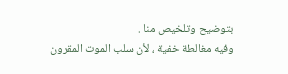بتوضيح وتلخيص منا .
وفيه مغالطة خفية ، لأن سلب الموت المقرون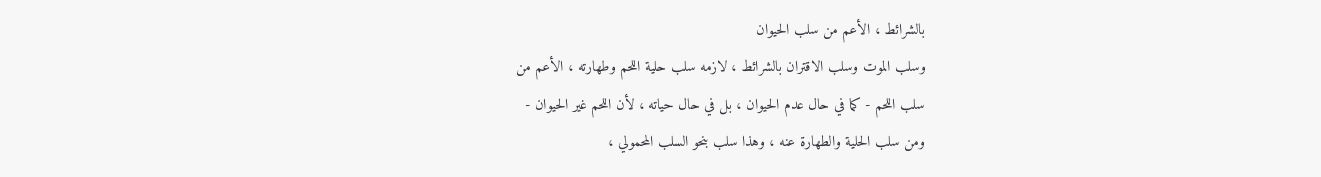بالشرائط ، الأعم من سلب الحيوان
وسلب الموت وسلب الاقتران بالشرائط ، لازمه سلب حلية اللحم وطهارته ، الأعم من
سلب اللحم - كما في حال عدم الحيوان ، بل في حال حياته ، لأن اللحم غير الحيوان -
ومن سلب الحلية والطهارة عنه ، وهذا سلب بنحو السلب المحمولي ،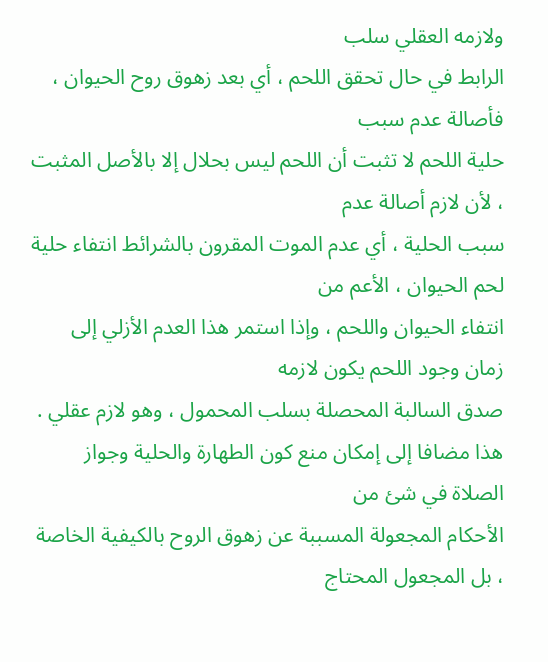ولازمه العقلي سلب
الرابط في حال تحقق اللحم ، أي بعد زهوق روح الحيوان ، فأصالة عدم سبب
حلية اللحم لا تثبت أن اللحم ليس بحلال إلا بالأصل المثبت ، لأن لازم أصالة عدم
سبب الحلية ، أي عدم الموت المقرون بالشرائط انتفاء حلية لحم الحيوان ، الأعم من
انتفاء الحيوان واللحم ، وإذا استمر هذا العدم الأزلي إلى زمان وجود اللحم يكون لازمه
صدق السالبة المحصلة بسلب المحمول ، وهو لازم عقلي .
هذا مضافا إلى إمكان منع كون الطهارة والحلية وجواز الصلاة في شئ من
الأحكام المجعولة المسببة عن زهوق الروح بالكيفية الخاصة ، بل المجعول المحتاج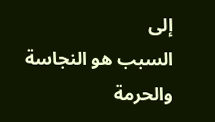إلى
السبب هو النجاسة والحرمة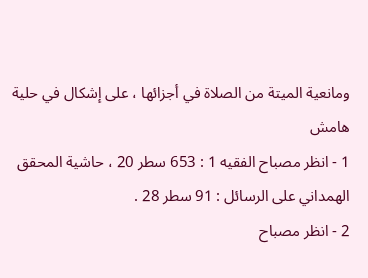ومانعية الميتة من الصلاة في أجزائها ، على إشكال في حلية
هامش
1 - انظر مصباح الفقيه 1 : 653 سطر 20 ، حاشية المحقق الهمداني على الرسائل : 91 سطر 28 .
2 - انظر مصباح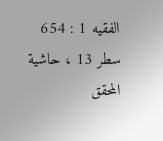الفقيه 1 : 654 سطر 13 ، حاشية المحقق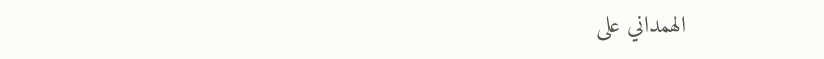الهمداني على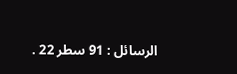الرسائل : 91 سطر 22 .